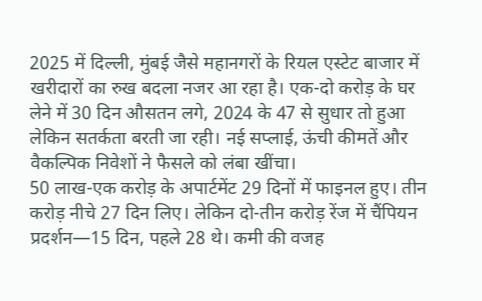2025 में दिल्ली, मुंबई जैसे महानगरों के रियल एस्टेट बाजार में खरीदारों का रुख बदला नजर आ रहा है। एक-दो करोड़ के घर लेने में 30 दिन औसतन लगे, 2024 के 47 से सुधार तो हुआ लेकिन सतर्कता बरती जा रही। नई सप्लाई, ऊंची कीमतें और वैकल्पिक निवेशों ने फैसले को लंबा खींचा।
50 लाख-एक करोड़ के अपार्टमेंट 29 दिनों में फाइनल हुए। तीन करोड़ नीचे 27 दिन लिए। लेकिन दो-तीन करोड़ रेंज में चैंपियन प्रदर्शन—15 दिन, पहले 28 थे। कमी की वजह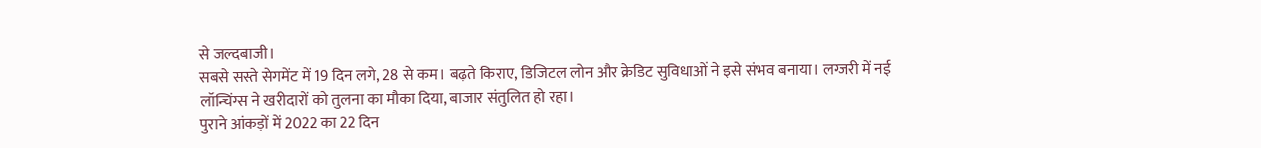से जल्दबाजी।
सबसे सस्ते सेगमेंट में 19 दिन लगे, 28 से कम। बढ़ते किराए, डिजिटल लोन और क्रेडिट सुविधाओं ने इसे संभव बनाया। लग्जरी में नई लॉन्चिंग्स ने खरीदारों को तुलना का मौका दिया, बाजार संतुलित हो रहा।
पुराने आंकड़ों में 2022 का 22 दिन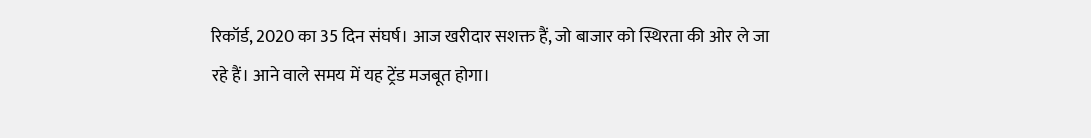रिकॉर्ड, 2020 का 35 दिन संघर्ष। आज खरीदार सशक्त हैं, जो बाजार को स्थिरता की ओर ले जा रहे हैं। आने वाले समय में यह ट्रेंड मजबूत होगा।